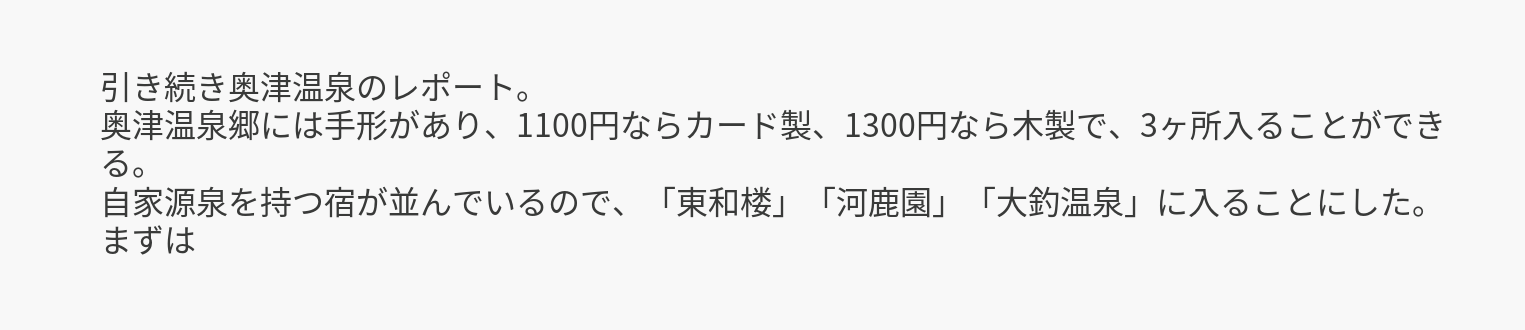引き続き奥津温泉のレポート。
奥津温泉郷には手形があり、1100円ならカード製、1300円なら木製で、3ヶ所入ることができる。
自家源泉を持つ宿が並んでいるので、「東和楼」「河鹿園」「大釣温泉」に入ることにした。
まずは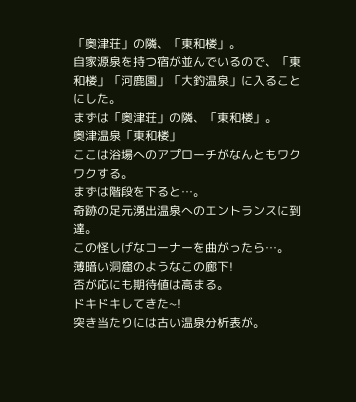「奥津荘」の隣、「東和楼」。
自家源泉を持つ宿が並んでいるので、「東和楼」「河鹿園」「大釣温泉」に入ることにした。
まずは「奥津荘」の隣、「東和楼」。
奥津温泉「東和楼」
ここは浴場へのアプローチがなんともワクワクする。
まずは階段を下ると…。
奇跡の足元湧出温泉へのエントランスに到達。
この怪しげなコーナーを曲がったら…。
薄暗い洞窟のようなこの廊下!
否が応にも期待値は高まる。
ドキドキしてきた~!
突き当たりには古い温泉分析表が。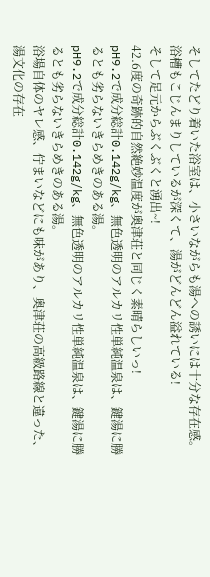そしてたどり着いた浴室は、小さいながらも湯への誘いには十分な存在感。
浴槽もこじんまりしているが深くて、湯がどんどん溢れている!
そして足元からぶくぶくと湧出~!
42.6度の奇跡的自然絶妙温度が奥津荘と同じく素晴らしいっ!
pH9.2で成分総計0.142g/kg、無色透明のアルカリ性単純温泉は、鍵湯に勝るとも劣らないきらめきのある湯。
pH9.2で成分総計0.142g/kg、無色透明のアルカリ性単純温泉は、鍵湯に勝るとも劣らないきらめきのある湯。
浴場自体のヤレ感、佇まいなどにも味があり、奥津荘の高級路線と違った、湯文化の存在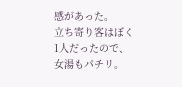感があった。
立ち寄り客はぼく1人だったので、女湯もパチリ。